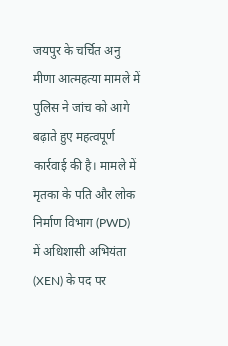जयपुर के चर्चित अनु मीणा आत्महत्या मामले में पुलिस ने जांच को आगे बढ़ाते हुए महत्वपूर्ण कार्रवाई की है। मामले में मृतका के पति और लोक निर्माण विभाग (PWD) में अधिशासी अभियंता (XEN) के पद पर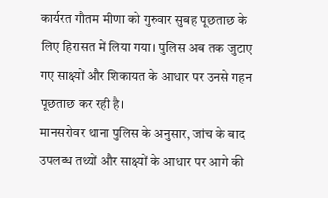कार्यरत गौतम मीणा को गुरुवार सुबह पूछताछ के लिए हिरासत में लिया गया। पुलिस अब तक जुटाए गए साक्ष्यों और शिकायत के आधार पर उनसे गहन पूछताछ कर रही है।
मानसरोवर थाना पुलिस के अनुसार, जांच के बाद उपलब्ध तथ्यों और साक्ष्यों के आधार पर आगे की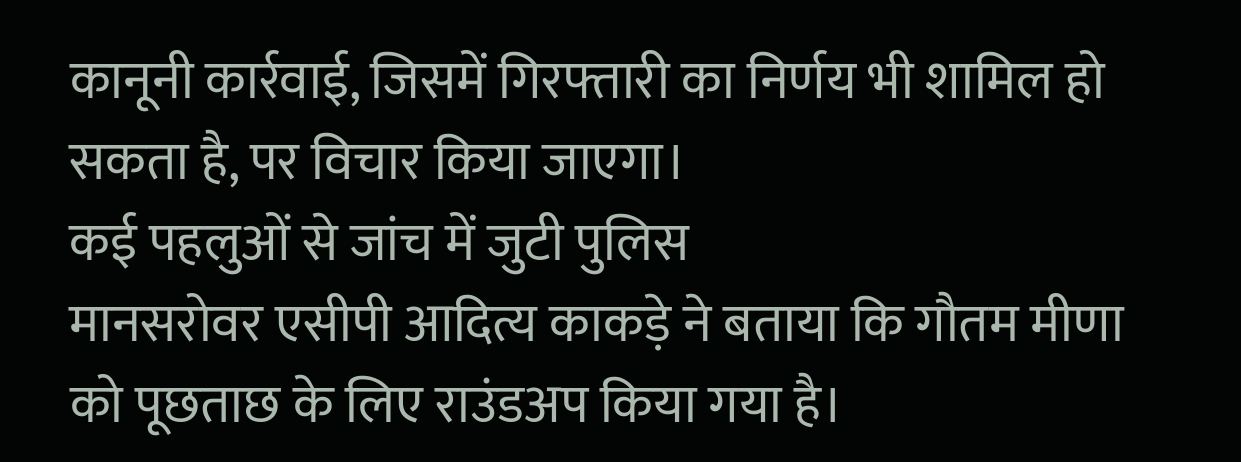कानूनी कार्रवाई, जिसमें गिरफ्तारी का निर्णय भी शामिल हो सकता है, पर विचार किया जाएगा।
कई पहलुओं से जांच में जुटी पुलिस
मानसरोवर एसीपी आदित्य काकड़े ने बताया कि गौतम मीणा को पूछताछ के लिए राउंडअप किया गया है।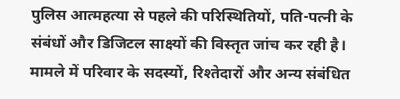पुलिस आत्महत्या से पहले की परिस्थितियों, पति-पत्नी के संबंधों और डिजिटल साक्ष्यों की विस्तृत जांच कर रही है। मामले में परिवार के सदस्यों, रिश्तेदारों और अन्य संबंधित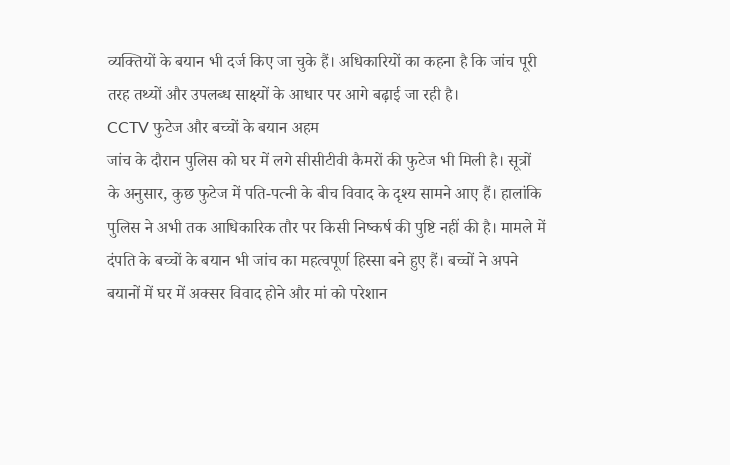व्यक्तियों के बयान भी दर्ज किए जा चुके हैं। अधिकारियों का कहना है कि जांच पूरी तरह तथ्यों और उपलब्ध साक्ष्यों के आधार पर आगे बढ़ाई जा रही है।
CCTV फुटेज और बच्चों के बयान अहम
जांच के दौरान पुलिस को घर में लगे सीसीटीवी कैमरों की फुटेज भी मिली है। सूत्रों के अनुसार, कुछ फुटेज में पति-पत्नी के बीच विवाद के दृश्य सामने आए हैं। हालांकि पुलिस ने अभी तक आधिकारिक तौर पर किसी निष्कर्ष की पुष्टि नहीं की है। मामले में दंपति के बच्चों के बयान भी जांच का महत्वपूर्ण हिस्सा बने हुए हैं। बच्चों ने अपने बयानों में घर में अक्सर विवाद होने और मां को परेशान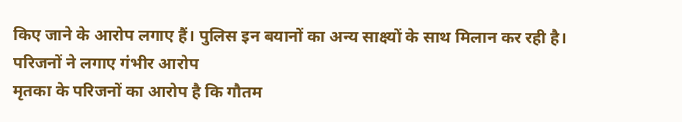किए जाने के आरोप लगाए हैं। पुलिस इन बयानों का अन्य साक्ष्यों के साथ मिलान कर रही है।
परिजनों ने लगाए गंभीर आरोप
मृतका के परिजनों का आरोप है कि गौतम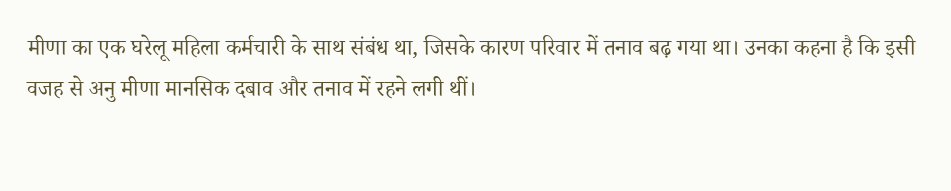मीणा का एक घरेलू महिला कर्मचारी के साथ संबंध था, जिसके कारण परिवार में तनाव बढ़ गया था। उनका कहना है कि इसी वजह से अनु मीणा मानसिक दबाव और तनाव में रहने लगी थीं।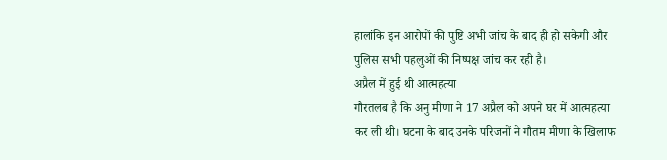हालांकि इन आरोपों की पुष्टि अभी जांच के बाद ही हो सकेगी और पुलिस सभी पहलुओं की निष्पक्ष जांच कर रही है।
अप्रैल में हुई थी आत्महत्या
गौरतलब है कि अनु मीणा ने 17 अप्रैल को अपने घर में आत्महत्या कर ली थी। घटना के बाद उनके परिजनों ने गौतम मीणा के खिलाफ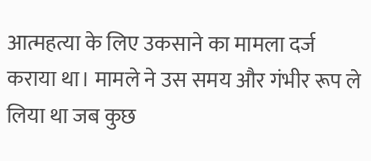आत्महत्या के लिए उकसाने का मामला दर्ज कराया था। मामले ने उस समय और गंभीर रूप ले लिया था जब कुछ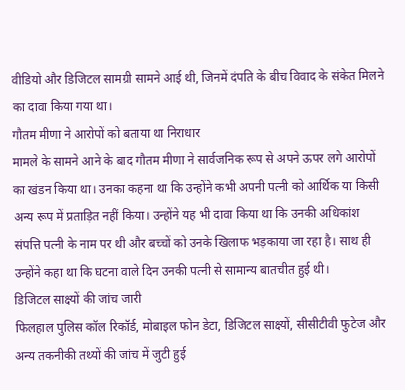वीडियो और डिजिटल सामग्री सामने आई थी, जिनमें दंपति के बीच विवाद के संकेत मिलने का दावा किया गया था।
गौतम मीणा ने आरोपों को बताया था निराधार
मामले के सामने आने के बाद गौतम मीणा ने सार्वजनिक रूप से अपने ऊपर लगे आरोपों का खंडन किया था। उनका कहना था कि उन्होंने कभी अपनी पत्नी को आर्थिक या किसी अन्य रूप में प्रताड़ित नहीं किया। उन्होंने यह भी दावा किया था कि उनकी अधिकांश संपत्ति पत्नी के नाम पर थी और बच्चों को उनके खिलाफ भड़काया जा रहा है। साथ ही उन्होंने कहा था कि घटना वाले दिन उनकी पत्नी से सामान्य बातचीत हुई थी।
डिजिटल साक्ष्यों की जांच जारी
फिलहाल पुलिस कॉल रिकॉर्ड, मोबाइल फोन डेटा, डिजिटल साक्ष्यों, सीसीटीवी फुटेज और अन्य तकनीकी तथ्यों की जांच में जुटी हुई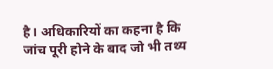है। अधिकारियों का कहना है कि जांच पूरी होने के बाद जो भी तथ्य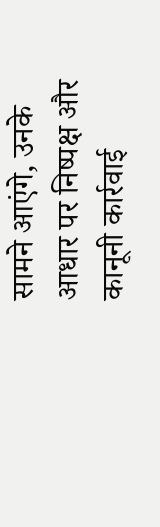सामने आएंगे, उनके आधार पर निष्पक्ष और कानूनी कार्रवाई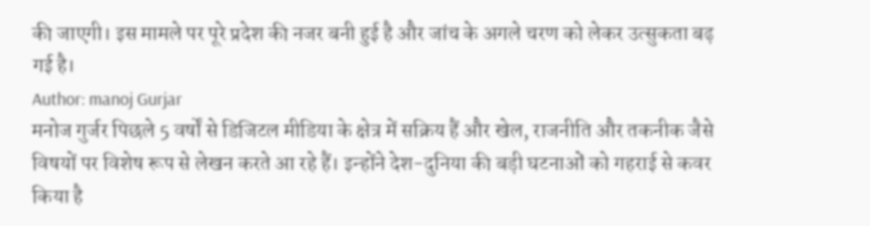की जाएगी। इस मामले पर पूरे प्रदेश की नजर बनी हुई है और जांच के अगले चरण को लेकर उत्सुकता बढ़ गई है।
Author: manoj Gurjar
मनोज गुर्जर पिछले 5 वर्षों से डिजिटल मीडिया के क्षेत्र में सक्रिय हैं और खेल, राजनीति और तकनीक जैसे विषयों पर विशेष रूप से लेखन करते आ रहे हैं। इन्होंने देश-दुनिया की बड़ी घटनाओं को गहराई से कवर किया है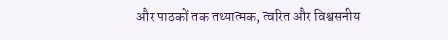और पाठकों तक तथ्यात्मक, त्वरित और विश्वसनीय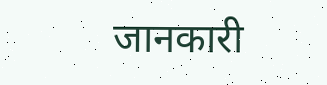जानकारी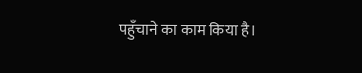पहुँचाने का काम किया है।